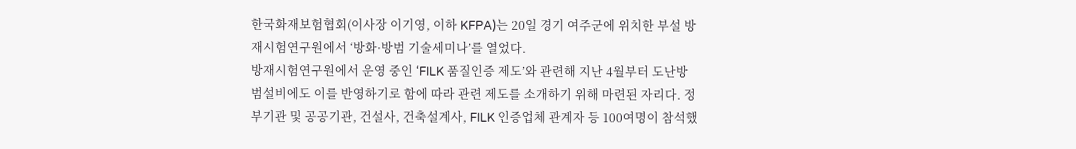한국화재보험협회(이사장 이기영, 이하 KFPA)는 20일 경기 여주군에 위치한 부설 방재시험연구원에서 ‘방화·방범 기술세미나’를 열었다.
방재시험연구원에서 운영 중인 ‘FILK 품질인증 제도’와 관련해 지난 4월부터 도난방범설비에도 이를 반영하기로 함에 따라 관련 제도를 소개하기 위해 마련된 자리다. 정부기관 및 공공기관, 건설사, 건축설계사, FILK 인증업체 관계자 등 100여명이 참석했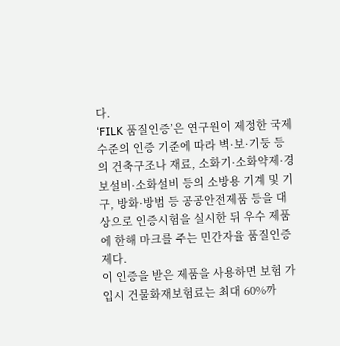다.
‘FILK 품질인증’은 연구원이 제정한 국제 수준의 인증 기준에 따라 벽·보·기둥 등의 건축구조나 재료, 소화기·소화약제·경보설비·소화설비 등의 소방용 기계 및 기구, 방화·방범 등 공공안전제품 등을 대상으로 인증시험을 실시한 뒤 우수 제품에 한해 마크를 주는 민간자율 품질인증제다.
이 인증을 받은 제품을 사용하면 보험 가입시 건물화재보험료는 최대 60%까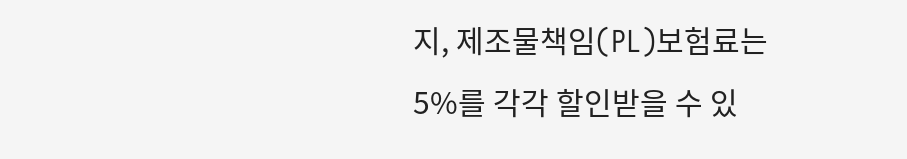지, 제조물책임(PL)보험료는 5%를 각각 할인받을 수 있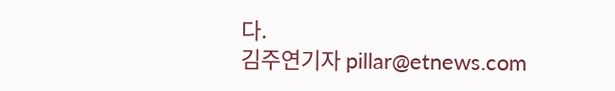다.
김주연기자 pillar@etnews.com